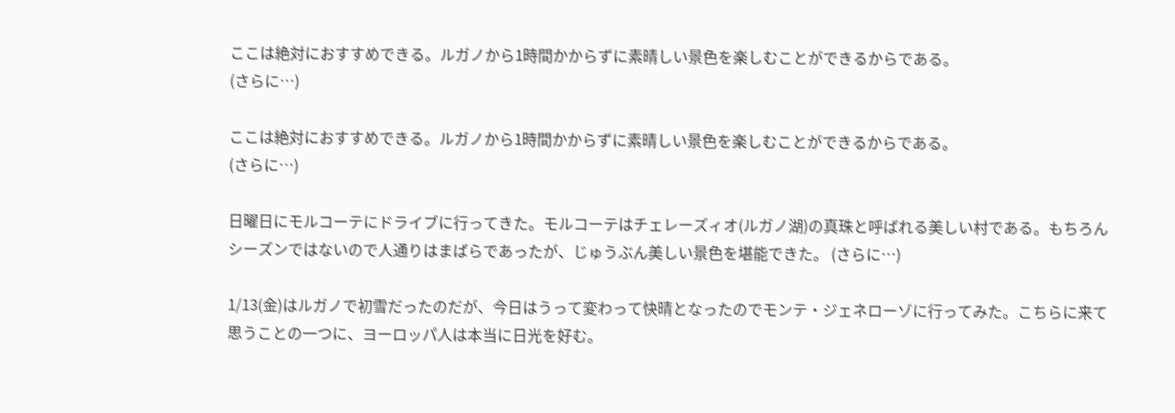ここは絶対におすすめできる。ルガノから1時間かからずに素晴しい景色を楽しむことができるからである。
(さらに…)

ここは絶対におすすめできる。ルガノから1時間かからずに素晴しい景色を楽しむことができるからである。
(さらに…)

日曜日にモルコーテにドライブに行ってきた。モルコーテはチェレーズィオ(ルガノ湖)の真珠と呼ばれる美しい村である。もちろんシーズンではないので人通りはまばらであったが、じゅうぶん美しい景色を堪能できた。 (さらに…)

1/13(金)はルガノで初雪だったのだが、今日はうって変わって快晴となったのでモンテ・ジェネローゾに行ってみた。こちらに来て思うことの一つに、ヨーロッパ人は本当に日光を好む。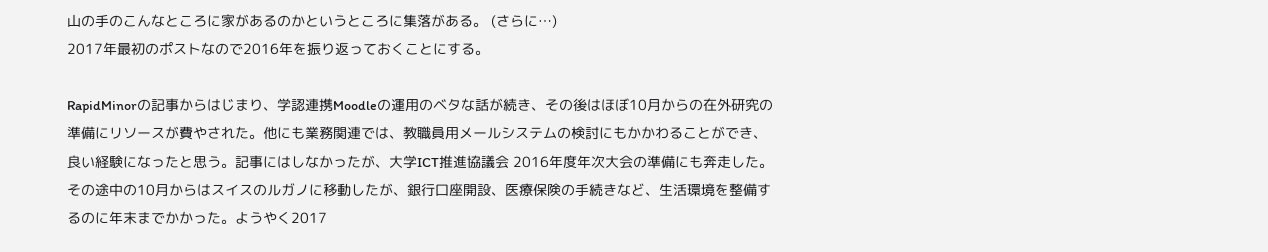山の手のこんなところに家があるのかというところに集落がある。 (さらに…)
2017年最初のポストなので2016年を振り返っておくことにする。

RapidMinorの記事からはじまり、学認連携Moodleの運用のベタな話が続き、その後はほぼ10月からの在外研究の準備にリソースが費やされた。他にも業務関連では、教職員用メールシステムの検討にもかかわることができ、良い経験になったと思う。記事にはしなかったが、大学ICT推進協議会 2016年度年次大会の準備にも奔走した。その途中の10月からはスイスのルガノに移動したが、銀行口座開設、医療保険の手続きなど、生活環境を整備するのに年末までかかった。ようやく2017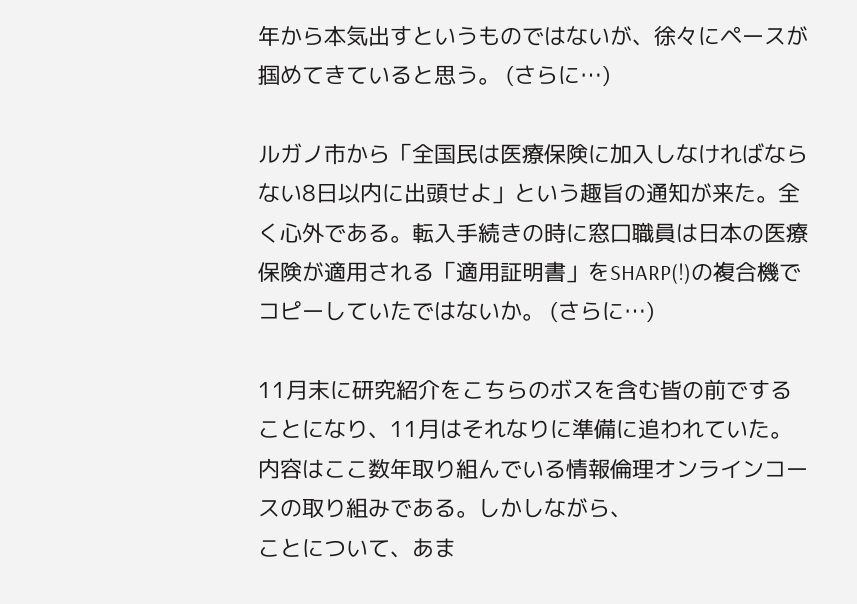年から本気出すというものではないが、徐々にペースが掴めてきていると思う。 (さらに…)

ルガノ市から「全国民は医療保険に加入しなければならない8日以内に出頭せよ」という趣旨の通知が来た。全く心外である。転入手続きの時に窓口職員は日本の医療保険が適用される「適用証明書」をSHARP(!)の複合機でコピーしていたではないか。 (さらに…)

11月末に研究紹介をこちらのボスを含む皆の前ですることになり、11月はそれなりに準備に追われていた。内容はここ数年取り組んでいる情報倫理オンラインコースの取り組みである。しかしながら、
ことについて、あま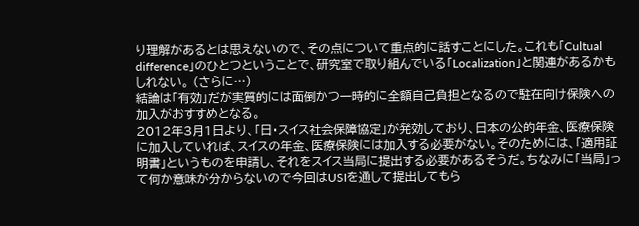り理解があるとは思えないので、その点について重点的に話すことにした。これも「Cultual difference」のひとつということで、研究室で取り組んでいる「Localization」と関連があるかもしれない。 (さらに…)
結論は「有効」だが実質的には面倒かつ一時的に全額自己負担となるので駐在向け保険への加入がおすすめとなる。
2012年3月1日より、「日・スイス社会保障協定」が発効しており、日本の公的年金、医療保険に加入していれば、スイスの年金、医療保険には加入する必要がない。そのためには、「適用証明書」というものを申請し、それをスイス当局に提出する必要があるそうだ。ちなみに「当局」って何か意味が分からないので今回はUSIを通して提出してもら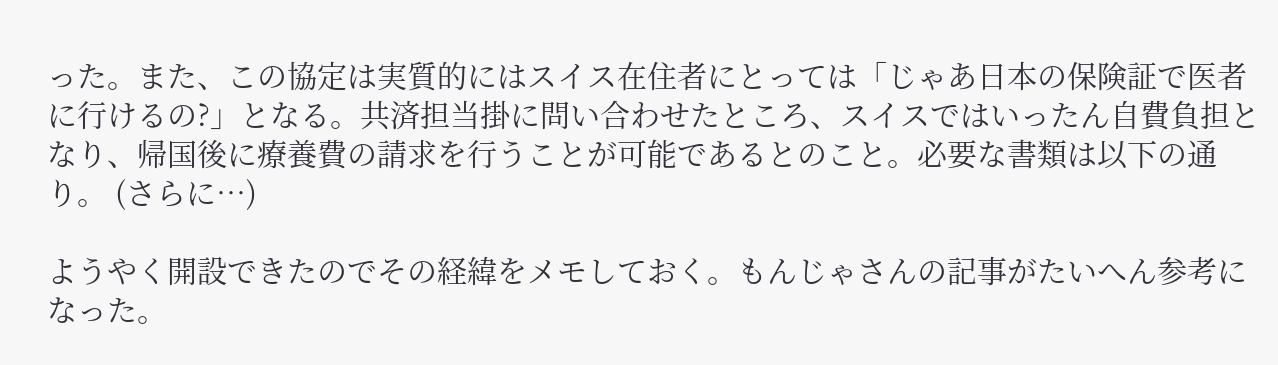った。また、この協定は実質的にはスイス在住者にとっては「じゃあ日本の保険証で医者に行けるの?」となる。共済担当掛に問い合わせたところ、スイスではいったん自費負担となり、帰国後に療養費の請求を行うことが可能であるとのこと。必要な書類は以下の通り。 (さらに…)

ようやく開設できたのでその経緯をメモしておく。もんじゃさんの記事がたいへん参考になった。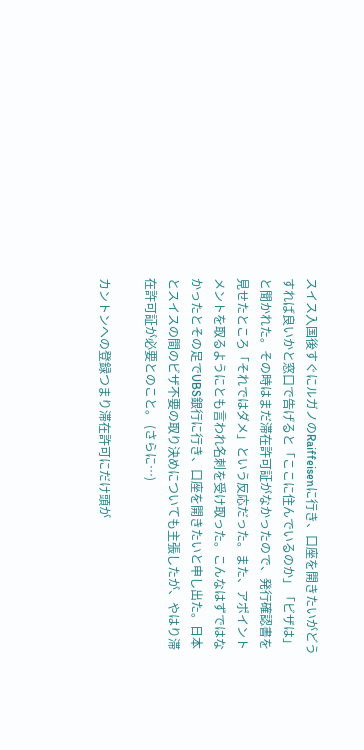スイス入国後すぐにルガノのRaiffeisenに行き、口座を開きたいがどうすれば良いかと窓口で告げると「ここに住んでいるのか」「ビザは」と聞かれた。その時はまだ滞在許可証がなかったので、発行確認書を見せたところ「それではダメ」という反応だった。また、アポイントメントを取るようにとも言われ名刺を受け取った。こんなはずではなかったとその足でUBS銀行に行き、口座を開きたいと申し出た。日本とスイスの間のビザ不要の取り決めについても主張したが、やはり滞在許可証が必要とのこと。 (さらに…)

カントンへの登録つまり滞在許可にだけ頭が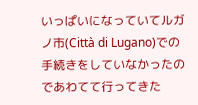いっぱいになっていてルガノ市(Città di Lugano)での手続きをしていなかったのであわてて行ってきた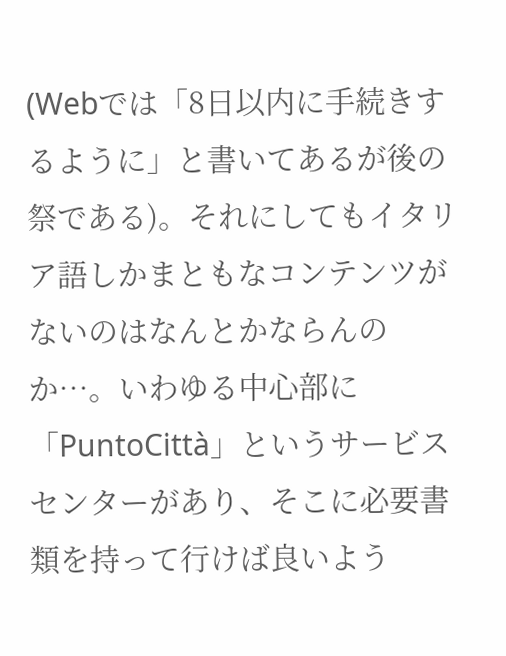(Webでは「8日以内に手続きするように」と書いてあるが後の祭である)。それにしてもイタリア語しかまともなコンテンツがないのはなんとかならんのか…。いわゆる中心部に「PuntoCittà」というサービスセンターがあり、そこに必要書類を持って行けば良いよう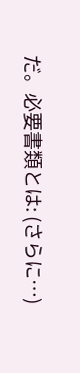だ。必要書類とは: (さらに…)